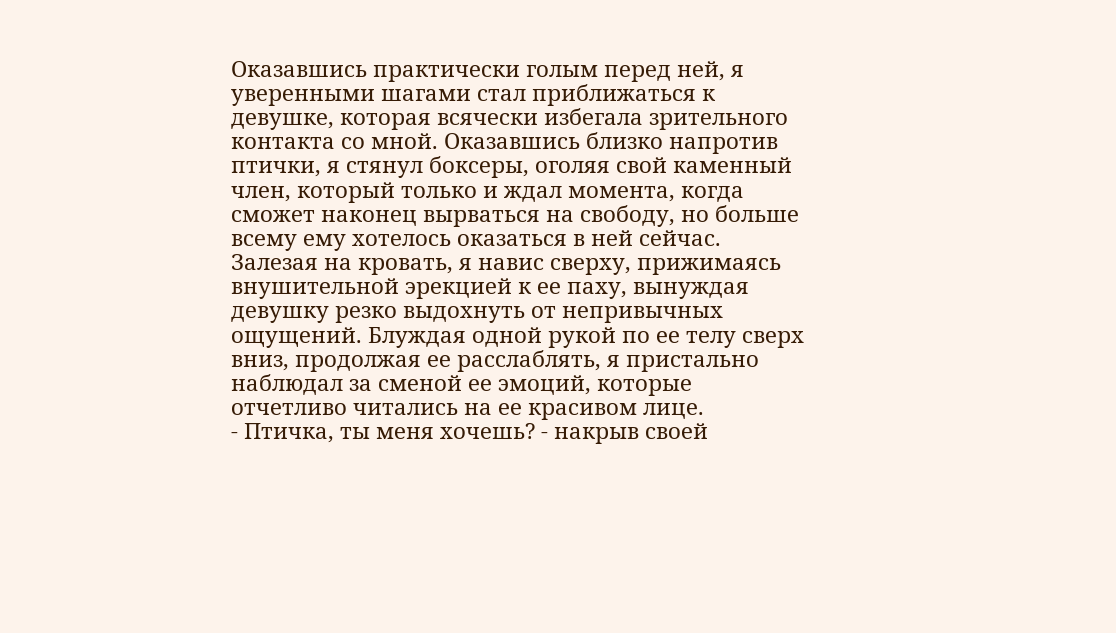Оказавшись практически голым перед ней, я уверенными шагами стал приближаться к девушке, которая всячески избегала зрительного контакта со мной. Оказавшись близко напротив птички, я стянул боксеры, оголяя свой каменный член, который только и ждал момента, когда сможет наконец вырваться на свободу, но больше всему ему хотелось оказаться в ней сейчас.
Залезая на кровать, я навис сверху, прижимаясь внушительной эрекцией к ее паху, вынуждая девушку резко выдохнуть от непривычных ощущений. Блуждая одной рукой по ее телу сверх вниз, продолжая ее расслаблять, я пристально наблюдал за сменой ее эмоций, которые отчетливо читались на ее красивом лице.
- Птичка, ты меня хочешь? - накрыв своей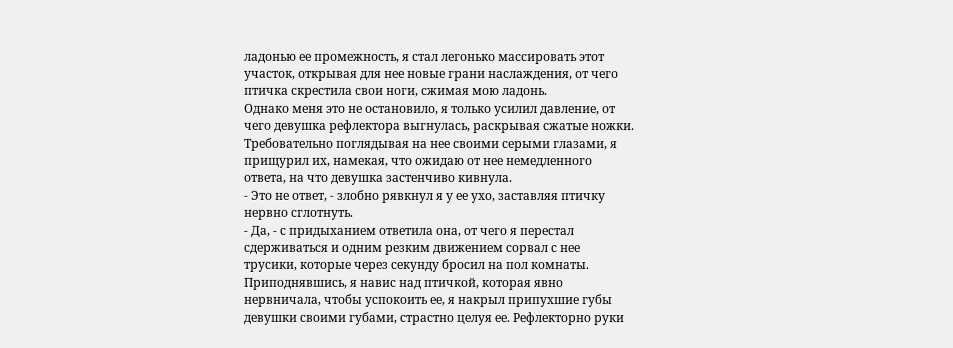ладонью ее промежность, я стал легонько массировать этот участок, открывая для нее новые грани наслаждения, от чего птичка скрестила свои ноги, сжимая мою ладонь.
Однако меня это не остановило, я только усилил давление, от чего девушка рефлектора выгнулась, раскрывая сжатые ножки. Требовательно поглядывая на нее своими серыми глазами, я прищурил их, намекая, что ожидаю от нее немедленного ответа, на что девушка застенчиво кивнула.
- Это не ответ, - злобно рявкнул я у ее ухо, заставляя птичку нервно сглотнуть.
- Да, - с придыханием ответила она, от чего я перестал сдерживаться и одним резким движением сорвал с нее трусики, которые через секунду бросил на пол комнаты.
Приподнявшись, я навис над птичкой, которая явно нервничала, чтобы успокоить ее, я накрыл припухшие губы девушки своими губами, страстно целуя ее. Рефлекторно руки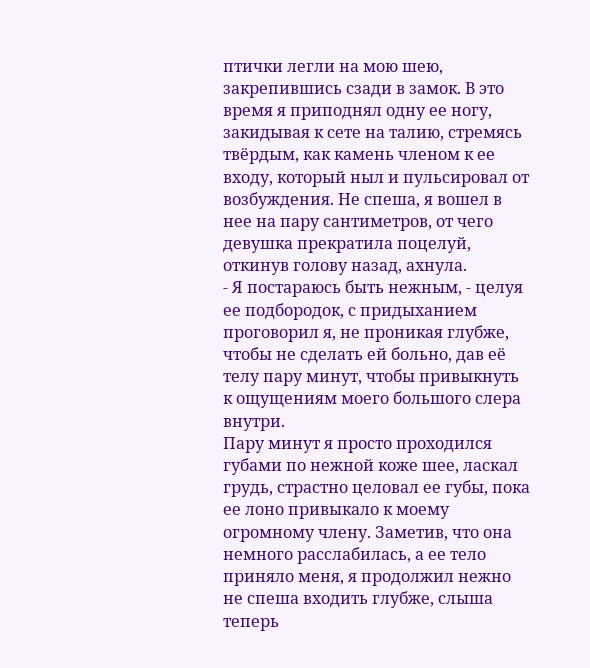птички легли на мою шею, закрепившись сзади в замок. В это время я приподнял одну ее ногу, закидывая к сете на талию, стремясь твёрдым, как камень членом к ее входу, который ныл и пульсировал от возбуждения. Не спеша, я вошел в нее на пару сантиметров, от чего девушка прекратила поцелуй, откинув голову назад, ахнула.
- Я постараюсь быть нежным, - целуя ее подбородок, с придыханием проговорил я, не проникая глубже, чтобы не сделать ей больно, дав её телу пару минут, чтобы привыкнуть к ощущениям моего большого слера внутри.
Пару минут я просто проходился губами по нежной коже шее, ласкал грудь, страстно целовал ее губы, пока ее лоно привыкало к моему огромному члену. Заметив, что она немного расслабилась, а ее тело приняло меня, я продолжил нежно не спеша входить глубже, слыша теперь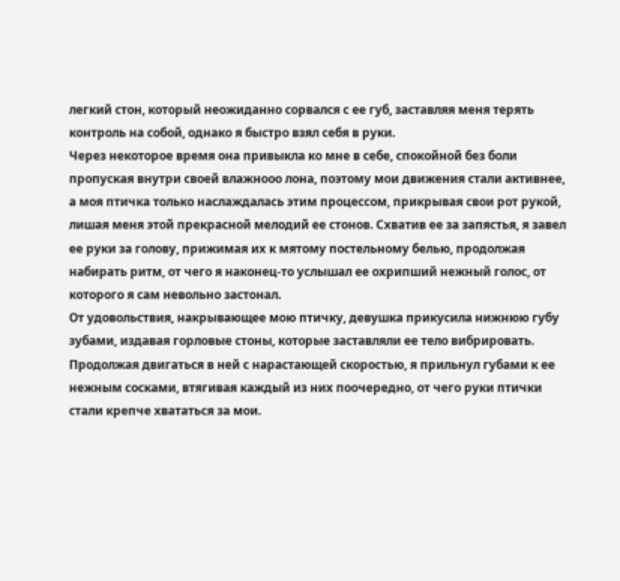легкий стон, который неожиданно сорвался с ее губ, заставляя меня терять контроль на собой, однако я быстро взял себя в руки.
Через некоторое время она привыкла ко мне в себе, спокойной без боли пропуская внутри своей влажнооо лона, поэтому мои движения стали активнее, а моя птичка только наслаждалась этим процессом, прикрывая свои рот рукой, лишая меня этой прекрасной мелодий ее стонов. Схватив ее за запястья, я завел ее руки за голову, прижимая их к мятому постельному белью, продолжая набирать ритм, от чего я наконец-то услышал ее охрипший нежный голос, от которого я сам невольно застонал.
От удовольствия, накрывающее мою птичку, девушка прикусила нижнюю губу зубами, издавая горловые стоны, которые заставляли ее тело вибрировать. Продолжая двигаться в ней с нарастающей скоростью, я прильнул губами к ее нежным сосками, втягивая каждый из них поочередно, от чего руки птички стали крепче хвататься за мои.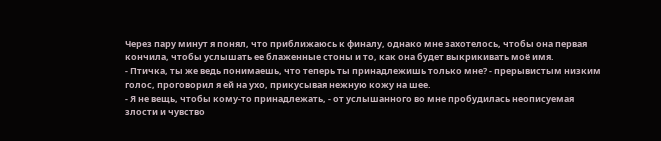Через пару минут я понял, что приближаюсь к финалу, однако мне захотелось, чтобы она первая кончила, чтобы услышать ее блаженные стоны и то, как она будет выкрикивать моё имя.
- Птичка, ты же ведь понимаешь, что теперь ты принадлежишь только мне? - прерывистым низким голос, проговорил я ей на ухо, прикусывая нежную кожу на шее.
- Я не вещь, чтобы кому-то принадлежать, - от услышанного во мне пробудилась неописуемая злости и чувство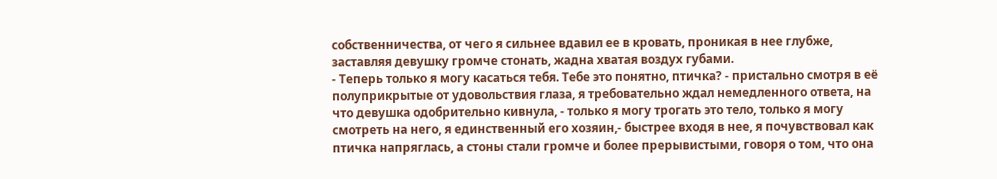собственничества, от чего я сильнее вдавил ее в кровать, проникая в нее глубже, заставляя девушку громче стонать, жадна хватая воздух губами.
- Теперь только я могу касаться тебя. Тебе это понятно, птичка? - пристально смотря в её полуприкрытые от удовольствия глаза, я требовательно ждал немедленного ответа, на что девушка одобрительно кивнула, - только я могу трогать это тело, только я могу смотреть на него, я единственный его хозяин,- быстрее входя в нее, я почувствовал как птичка напряглась, а стоны стали громче и более прерывистыми, говоря о том, что она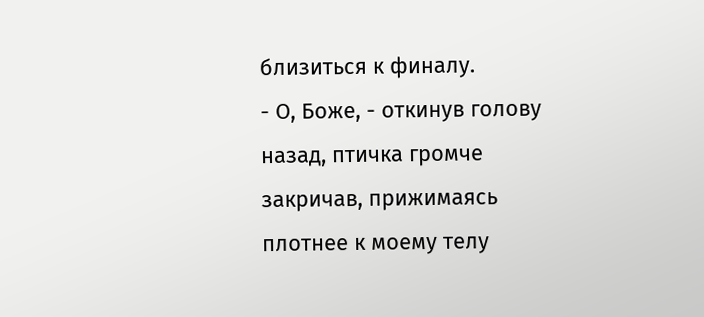близиться к финалу.
- О, Боже, - откинув голову назад, птичка громче закричав, прижимаясь плотнее к моему телу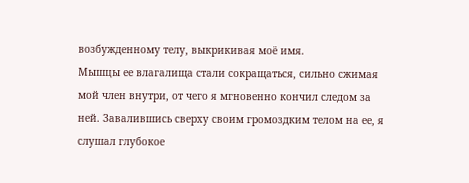возбужденному телу, выкрикивая моё имя.
Мышцы ее влагалища стали сокращаться, сильно сжимая мой член внутри, от чего я мгновенно кончил следом за ней. Завалившись сверху своим громоздким телом на ее, я слушал глубокое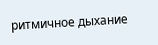ритмичное дыхание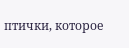птички, которое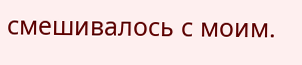смешивалось с моим.